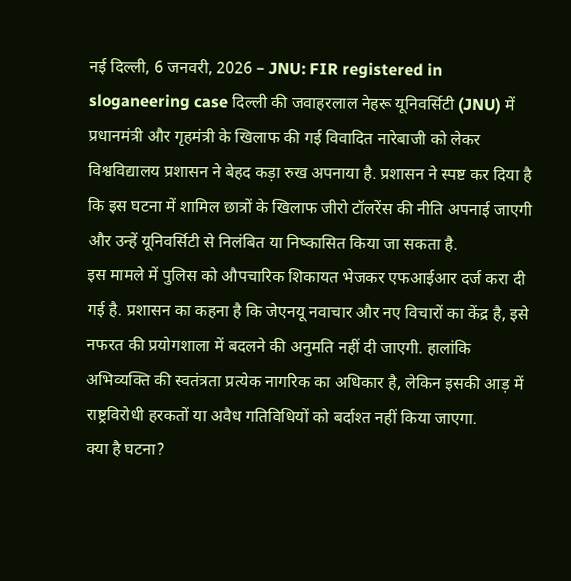नई दिल्ली, 6 जनवरी, 2026 – JNU: FIR registered in sloganeering case दिल्ली की जवाहरलाल नेहरू यूनिवर्सिटी (JNU) में प्रधानमंत्री और गृहमंत्री के खिलाफ की गई विवादित नारेबाजी को लेकर विश्वविद्यालय प्रशासन ने बेहद कड़ा रुख अपनाया है. प्रशासन ने स्पष्ट कर दिया है कि इस घटना में शामिल छात्रों के खिलाफ जीरो टॉलरेंस की नीति अपनाई जाएगी और उन्हें यूनिवर्सिटी से निलंबित या निष्कासित किया जा सकता है.
इस मामले में पुलिस को औपचारिक शिकायत भेजकर एफआईआर दर्ज करा दी गई है. प्रशासन का कहना है कि जेएनयू नवाचार और नए विचारों का केंद्र है, इसे नफरत की प्रयोगशाला में बदलने की अनुमति नहीं दी जाएगी. हालांकि अभिव्यक्ति की स्वतंत्रता प्रत्येक नागरिक का अधिकार है, लेकिन इसकी आड़ में राष्ट्रविरोधी हरकतों या अवैध गतिविधियों को बर्दाश्त नहीं किया जाएगा.
क्या है घटना?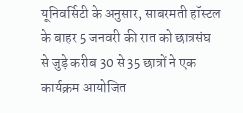यूनिवर्सिटी के अनुसार, साबरमती हॉस्टल के बाहर 5 जनवरी की रात को छात्रसंघ से जुड़े करीब 30 से 35 छात्रों ने एक कार्यक्रम आयोजित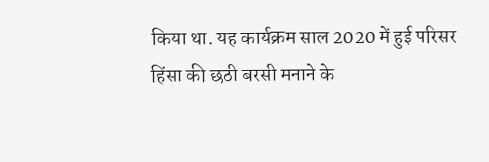किया था. यह कार्यक्रम साल 2020 में हुई परिसर हिंसा की छठी बरसी मनाने के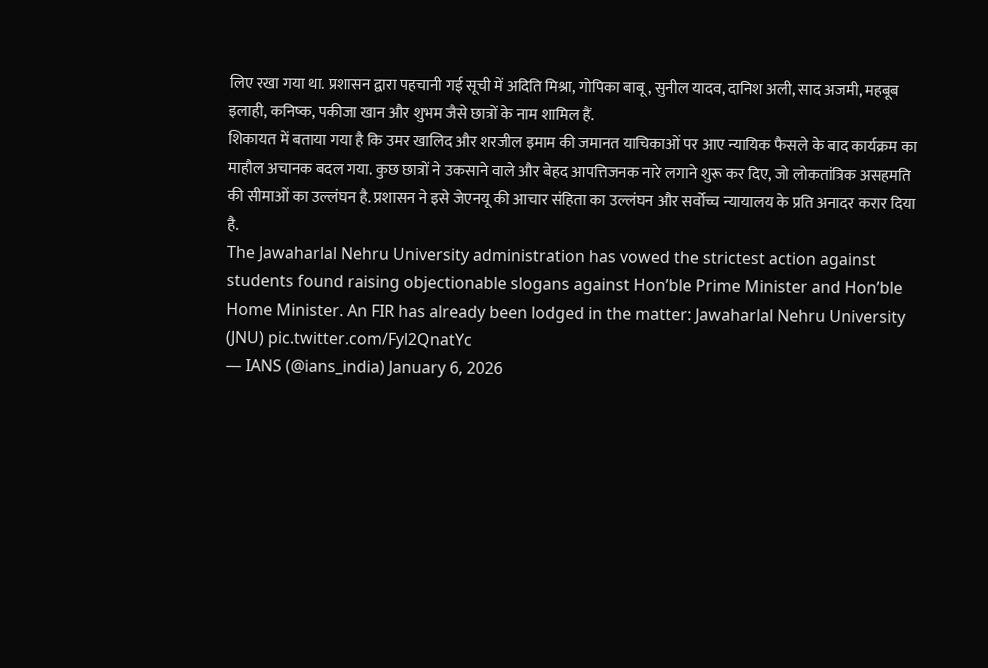लिए रखा गया था. प्रशासन द्वारा पहचानी गई सूची में अदिति मिश्रा, गोपिका बाबू, सुनील यादव, दानिश अली, साद अजमी, महबूब इलाही, कनिष्क, पकीजा खान और शुभम जैसे छात्रों के नाम शामिल हैं.
शिकायत में बताया गया है कि उमर खालिद और शरजील इमाम की जमानत याचिकाओं पर आए न्यायिक फैसले के बाद कार्यक्रम का माहौल अचानक बदल गया. कुछ छात्रों ने उकसाने वाले और बेहद आपत्तिजनक नारे लगाने शुरू कर दिए, जो लोकतांत्रिक असहमति की सीमाओं का उल्लंघन है. प्रशासन ने इसे जेएनयू की आचार संहिता का उल्लंघन और सर्वोच्च न्यायालय के प्रति अनादर करार दिया है.
The Jawaharlal Nehru University administration has vowed the strictest action against students found raising objectionable slogans against Hon’ble Prime Minister and Hon’ble Home Minister. An FIR has already been lodged in the matter: Jawaharlal Nehru University (JNU) pic.twitter.com/Fyl2QnatYc
— IANS (@ians_india) January 6, 2026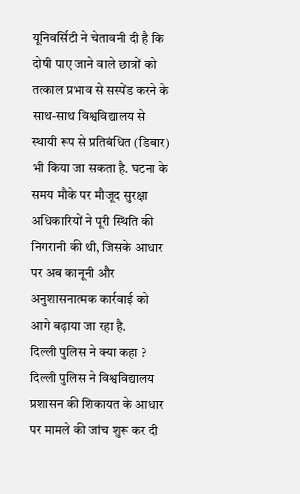यूनिवर्सिटी ने चेतावनी दी है कि दोषी पाए जाने वाले छात्रों को तत्काल प्रभाव से सस्पेंड करने के साथ-साथ विश्वविद्यालय से स्थायी रूप से प्रतिबंधित (डिबार) भी किया जा सकता है. घटना के समय मौके पर मौजूद सुरक्षा अधिकारियों ने पूरी स्थिति की निगरानी की थी, जिसके आधार पर अब कानूनी और अनुशासनात्मक कार्रवाई को आगे बढ़ाया जा रहा है.
दिल्ली पुलिस ने क्या कहा ?
दिल्ली पुलिस ने विश्वविद्यालय प्रशासन की शिकायत के आधार पर मामले की जांच शुरू कर दी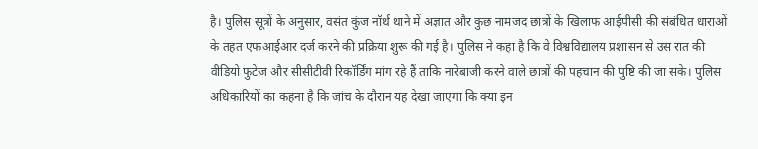है। पुलिस सूत्रों के अनुसार, वसंत कुंज नॉर्थ थाने में अज्ञात और कुछ नामजद छात्रों के खिलाफ आईपीसी की संबंधित धाराओं के तहत एफआईआर दर्ज करने की प्रक्रिया शुरू की गई है। पुलिस ने कहा है कि वे विश्वविद्यालय प्रशासन से उस रात की वीडियो फुटेज और सीसीटीवी रिकॉर्डिंग मांग रहे हैं ताकि नारेबाजी करने वाले छात्रों की पहचान की पुष्टि की जा सके। पुलिस अधिकारियों का कहना है कि जांच के दौरान यह देखा जाएगा कि क्या इन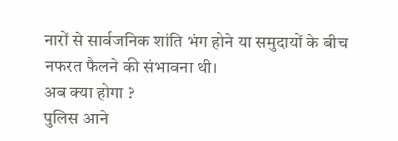नारों से सार्वजनिक शांति भंग होने या समुदायों के बीच नफरत फैलने की संभावना थी।
अब क्या होगा ?
पुलिस आने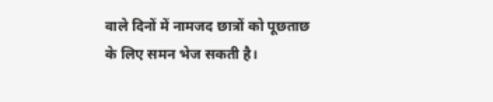वाले दिनों में नामजद छात्रों को पूछताछ के लिए समन भेज सकती है।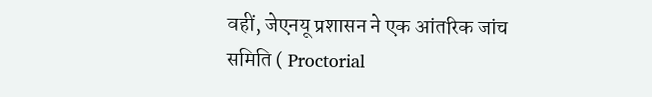वहीं, जेएनयू प्रशासन ने एक आंतरिक जांच समिति ( Proctorial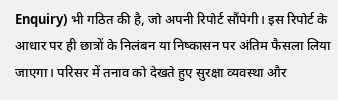Enquiry) भी गठित की है, जो अपनी रिपोर्ट सौंपेगी। इस रिपोर्ट के आधार पर ही छात्रों के निलंबन या निष्कासन पर अंतिम फैसला लिया जाएगा। परिसर में तनाव को देखते हुए सुरक्षा व्यवस्था और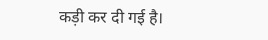कड़ी कर दी गई है।